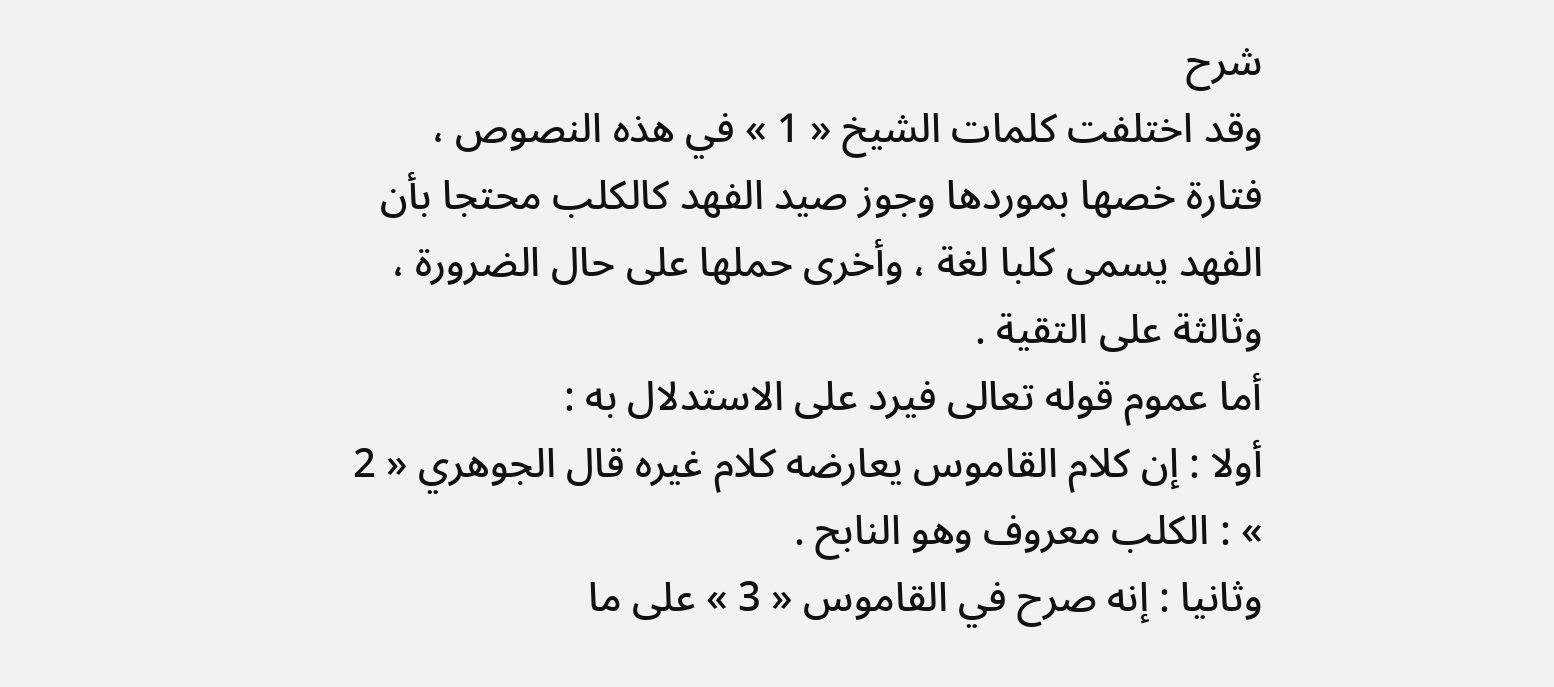شرح
وقد اختلفت كلمات الشيخ « 1 » في هذه النصوص ، فتارة خصها بموردها وجوز صيد الفهد كالكلب محتجا بأن الفهد يسمى كلبا لغة ، وأخرى حملها على حال الضرورة ، وثالثة على التقية .
أما عموم قوله تعالى فيرد على الاستدلال به :
أولا : إن كلام القاموس يعارضه كلام غيره قال الجوهري « 2 » : الكلب معروف وهو النابح .
وثانيا : إنه صرح في القاموس « 3 » على ما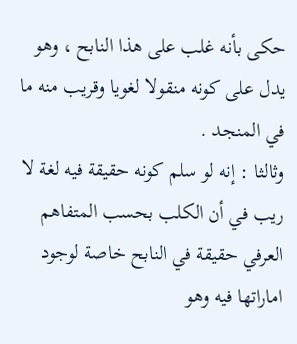حكى بأنه غلب على هذا النابح ، وهو يدل على كونه منقولا لغويا وقريب منه ما في المنجد .
وثالثا : إنه لو سلم كونه حقيقة فيه لغة لا ريب في أن الكلب بحسب المتفاهم العرفي حقيقة في النابح خاصة لوجود اماراتها فيه وهو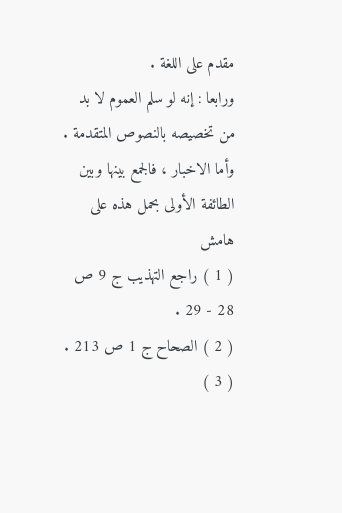مقدم على اللغة .
ورابعا : إنه لو سلم العموم لا بد من تخصيصه بالنصوص المتقدمة .
وأما الاخبار ، فالجمع بينها وبين الطائفة الأولى بحمل هذه على
هامش
( 1 ) راجع التهذيب ج 9 ص 28 - 29 .
( 2 ) الصحاح ج 1 ص 213 .
( 3 )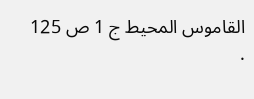القاموس المحيط ج 1 ص 125 .